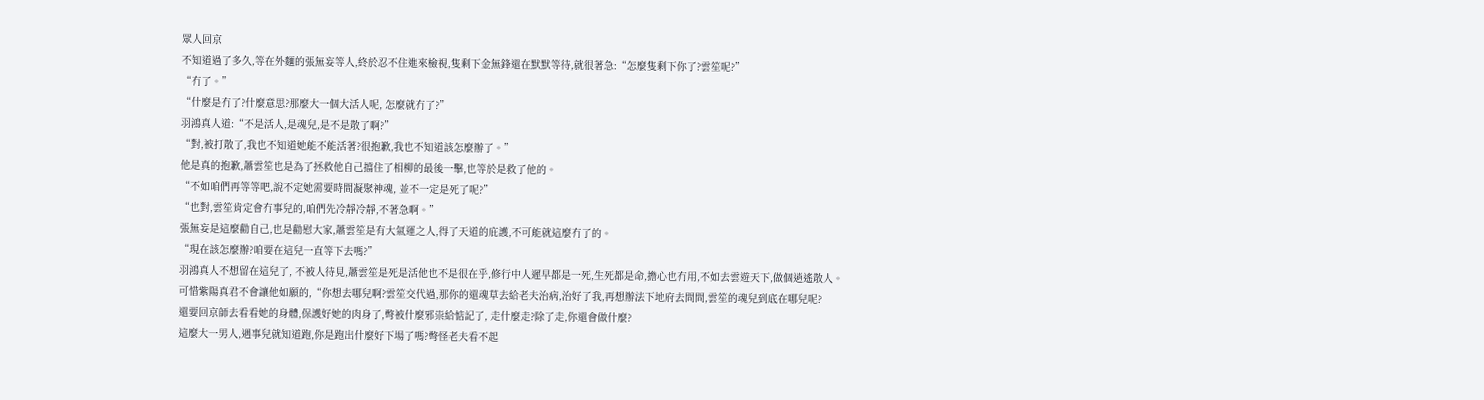眾人回京
不知道過了多久,等在外麵的張無妄等人,終於忍不住進來檢視,隻剩下金無鋒還在默默等待,就很著急:“怎麼隻剩下你了?雲笙呢?”
“冇了。”
“什麼是冇了?什麼意思?那麼大一個大活人呢, 怎麼就冇了?”
羽鴻真人道:“不是活人,是魂兒,是不是散了啊?”
“對,被打散了,我也不知道她能不能活著?很抱歉,我也不知道該怎麼辦了。”
他是真的抱歉,蕭雲笙也是為了拯救他自己擋住了相柳的最後一擊,也等於是救了他的。
“不如咱們再等等吧,說不定她需要時間凝聚神魂, 並不一定是死了呢?”
“也對,雲笙肯定會冇事兒的,咱們先冷靜冷靜,不著急啊。”
張無妄是這麼勸自己,也是勸慰大家,蕭雲笙是有大氣運之人,得了天道的庇護,不可能就這麼冇了的。
“現在該怎麼辦?咱要在這兒一直等下去嗎?”
羽鴻真人不想留在這兒了, 不被人待見,蕭雲笙是死是活他也不是很在乎,修行中人遲早都是一死,生死都是命,擔心也冇用,不如去雲遊天下,做個逍遙散人。
可惜紫陽真君不會讓他如願的,“你想去哪兒啊?雲笙交代過,那你的還魂草去給老夫治病,治好了我,再想辦法下地府去問問,雲笙的魂兒到底在哪兒呢?
還要回京師去看看她的身體,保護好她的肉身了,彆被什麼邪祟給惦記了, 走什麼走?除了走,你還會做什麼?
這麼大一男人,遇事兒就知道跑,你是跑出什麼好下場了嗎?彆怪老夫看不起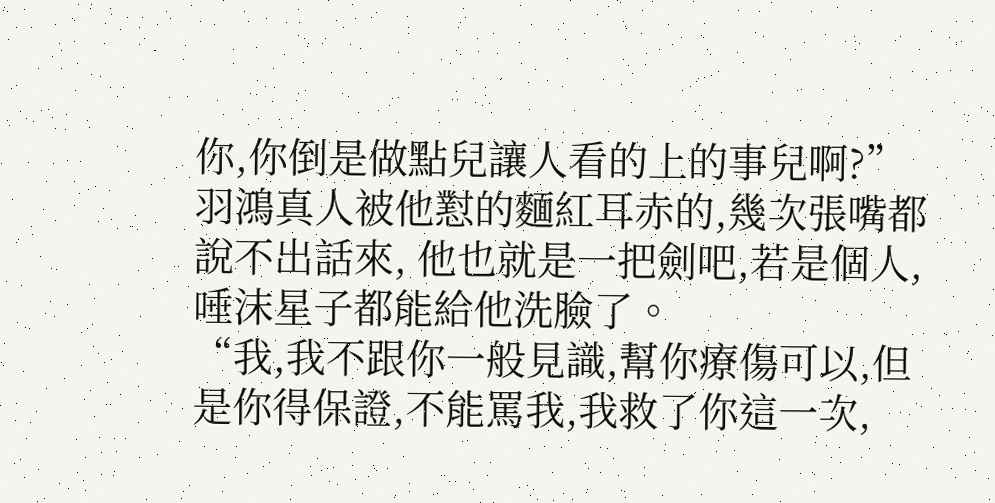你,你倒是做點兒讓人看的上的事兒啊?”
羽鴻真人被他懟的麵紅耳赤的,幾次張嘴都說不出話來, 他也就是一把劍吧,若是個人,唾沫星子都能給他洗臉了。
“我,我不跟你一般見識,幫你療傷可以,但是你得保證,不能罵我,我救了你這一次,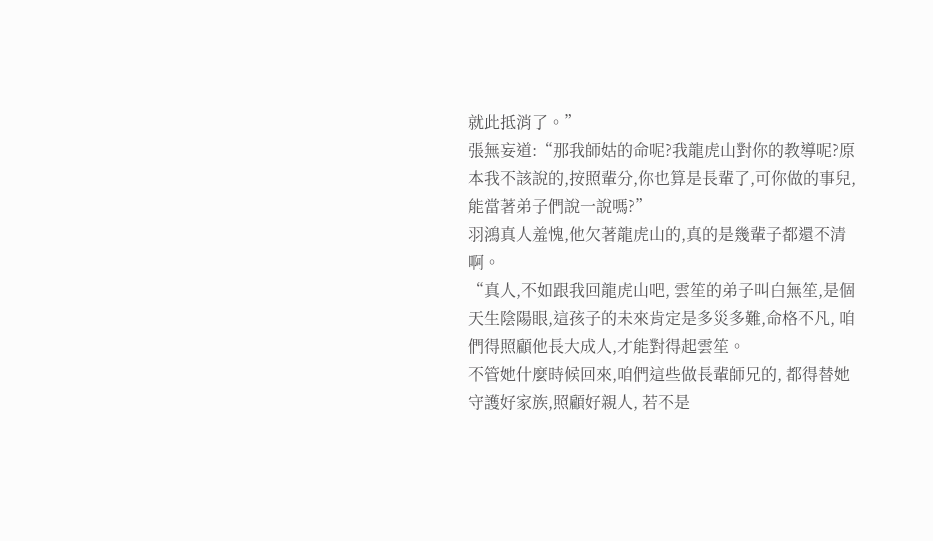就此抵消了。”
張無妄道:“那我師姑的命呢?我龍虎山對你的教導呢?原本我不該說的,按照輩分,你也算是長輩了,可你做的事兒,能當著弟子們說一說嗎?”
羽鴻真人羞愧,他欠著龍虎山的,真的是幾輩子都還不清啊。
“真人,不如跟我回龍虎山吧, 雲笙的弟子叫白無笙,是個天生陰陽眼,這孩子的未來肯定是多災多難,命格不凡, 咱們得照顧他長大成人,才能對得起雲笙。
不管她什麼時候回來,咱們這些做長輩師兄的, 都得替她守護好家族,照顧好親人, 若不是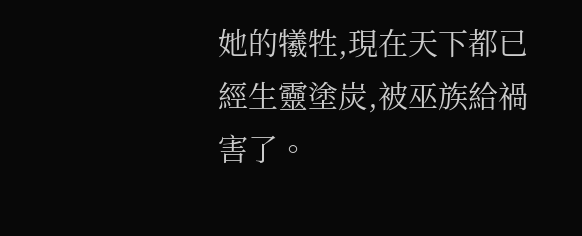她的犧牲,現在天下都已經生靈塗炭,被巫族給禍害了。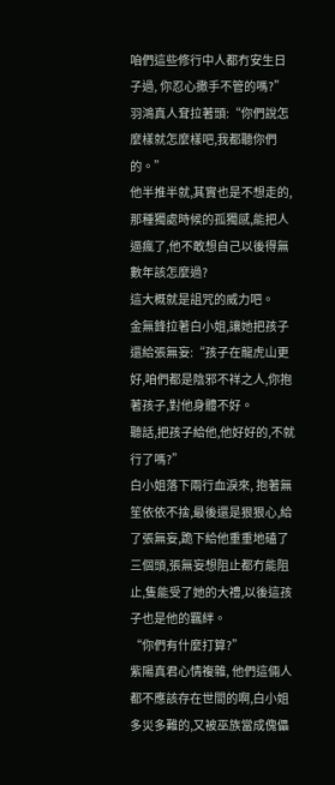咱們這些修行中人都冇安生日子過, 你忍心撒手不管的嗎?”
羽鴻真人耷拉著頭:“你們說怎麼樣就怎麼樣吧,我都聽你們的。”
他半推半就,其實也是不想走的,那種獨處時候的孤獨感,能把人逼瘋了,他不敢想自己以後得無數年該怎麼過?
這大概就是詛咒的威力吧。
金無鋒拉著白小姐,讓她把孩子還給張無妄:“孩子在龍虎山更好,咱們都是陰邪不祥之人,你抱著孩子,對他身體不好。
聽話,把孩子給他,他好好的,不就行了嗎?”
白小姐落下兩行血淚來, 抱著無笙依依不捨,最後還是狠狠心,給了張無妄,跪下給他重重地磕了三個頭,張無妄想阻止都冇能阻止,隻能受了她的大禮,以後這孩子也是他的羈絆。
“你們有什麼打算?”
紫陽真君心情複雜, 他們這倆人都不應該存在世間的啊,白小姐多災多難的,又被巫族當成傀儡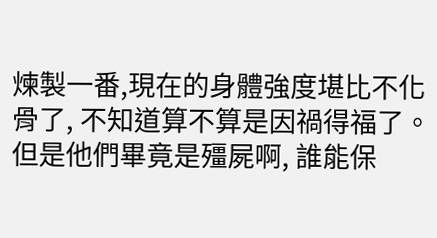煉製一番,現在的身體強度堪比不化骨了, 不知道算不算是因禍得福了。
但是他們畢竟是殭屍啊, 誰能保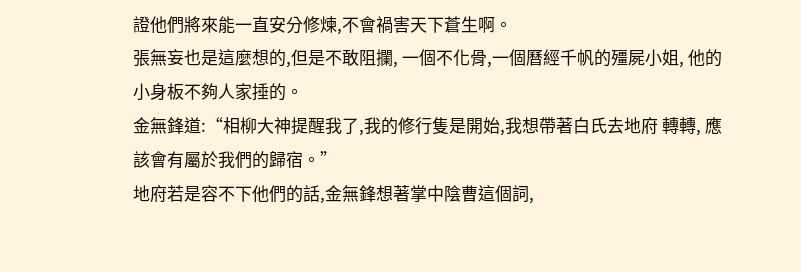證他們將來能一直安分修煉,不會禍害天下蒼生啊。
張無妄也是這麼想的,但是不敢阻攔, 一個不化骨,一個曆經千帆的殭屍小姐, 他的小身板不夠人家捶的。
金無鋒道:“相柳大神提醒我了,我的修行隻是開始,我想帶著白氏去地府 轉轉, 應該會有屬於我們的歸宿。”
地府若是容不下他們的話,金無鋒想著掌中陰曹這個詞,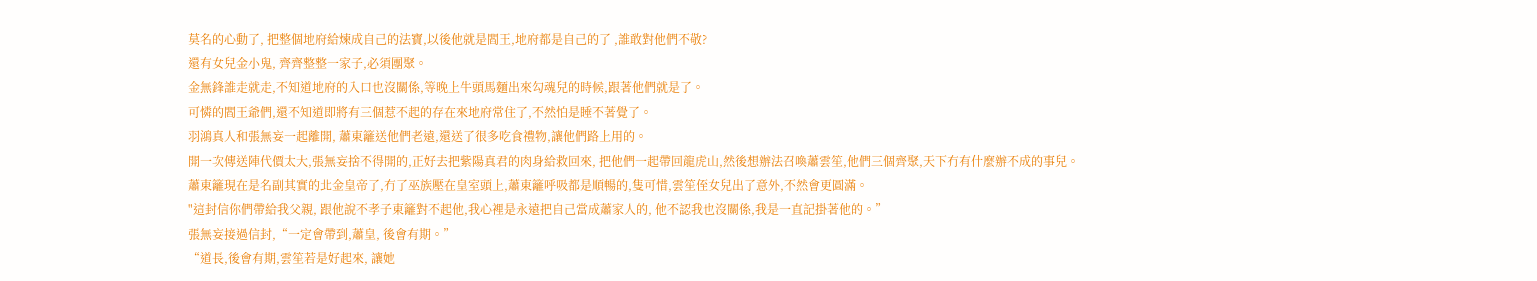莫名的心動了, 把整個地府給煉成自己的法寶,以後他就是閻王,地府都是自己的了 ,誰敢對他們不敬?
還有女兒金小鬼, 齊齊整整一家子,必須團聚。
金無鋒誰走就走,不知道地府的入口也沒關係,等晚上牛頭馬麵出來勾魂兒的時候,跟著他們就是了。
可憐的閻王爺們,還不知道即將有三個惹不起的存在來地府常住了,不然怕是睡不著覺了。
羽鴻真人和張無妄一起離開, 蕭東籬送他們老遠,還送了很多吃食禮物,讓他們路上用的。
開一次傳送陣代價太大,張無妄捨不得開的,正好去把紫陽真君的肉身給救回來, 把他們一起帶回龍虎山,然後想辦法召喚蕭雲笙,他們三個齊聚,天下冇有什麼辦不成的事兒。
蕭東籬現在是名副其實的北金皇帝了,冇了巫族壓在皇室頭上,蕭東籬呼吸都是順暢的,隻可惜,雲笙侄女兒出了意外,不然會更圓滿。
"這封信你們帶給我父親, 跟他說不孝子東籬對不起他,我心裡是永遠把自己當成蕭家人的, 他不認我也沒關係,我是一直記掛著他的。”
張無妄接過信封,“一定會帶到,蕭皇, 後會有期。”
“道長,後會有期,雲笙若是好起來, 讓她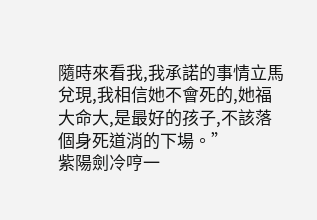隨時來看我,我承諾的事情立馬兌現,我相信她不會死的,她福大命大,是最好的孩子,不該落個身死道消的下場。”
紫陽劍冷哼一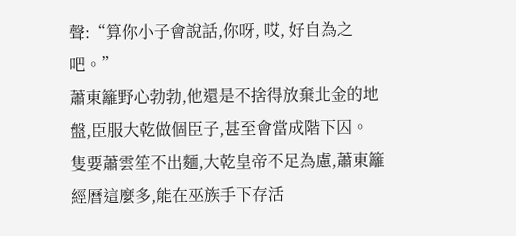聲:“算你小子會說話,你呀, 哎, 好自為之吧。”
蕭東籬野心勃勃,他還是不捨得放棄北金的地盤,臣服大乾做個臣子,甚至會當成階下囚。
隻要蕭雲笙不出麵,大乾皇帝不足為慮,蕭東籬經曆這麼多,能在巫族手下存活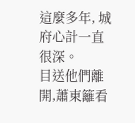這麼多年, 城府心計一直很深。
目送他們離開,蕭東籬看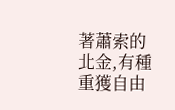著蕭索的北金,有種重獲自由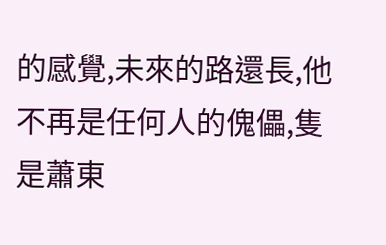的感覺,未來的路還長,他不再是任何人的傀儡,隻是蕭東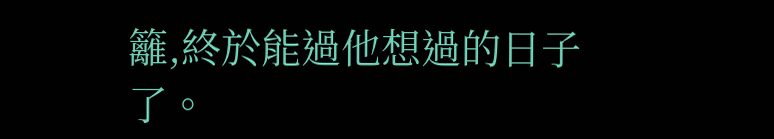籬,終於能過他想過的日子了。